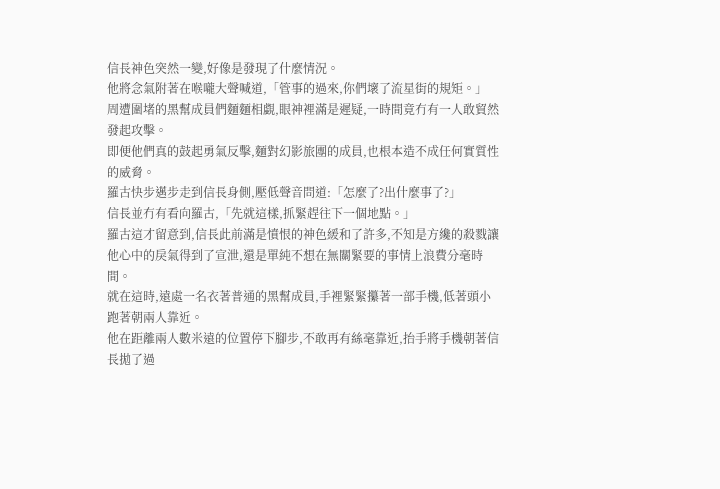信長神色突然一變,好像是發現了什麼情況。
他將念氣附著在喉嚨大聲喊道,「管事的過來,你們壞了流星街的規矩。」
周遭圍堵的黑幫成員們麵麵相覷,眼神裡滿是遲疑,一時間竟冇有一人敢貿然發起攻擊。
即便他們真的鼓起勇氣反擊,麵對幻影旅團的成員,也根本造不成任何實質性的威脅。
羅古快步邁步走到信長身側,壓低聲音問道:「怎麼了?出什麼事了?」
信長並冇有看向羅古,「先就這樣,抓緊趕往下一個地點。」
羅古這才留意到,信長此前滿是憤恨的神色緩和了許多,不知是方纔的殺戮讓他心中的戾氣得到了宣泄,還是單純不想在無關緊要的事情上浪費分毫時間。
就在這時,遠處一名衣著普通的黑幫成員,手裡緊緊攥著一部手機,低著頭小跑著朝兩人靠近。
他在距離兩人數米遠的位置停下腳步,不敢再有絲毫靠近,抬手將手機朝著信長拋了過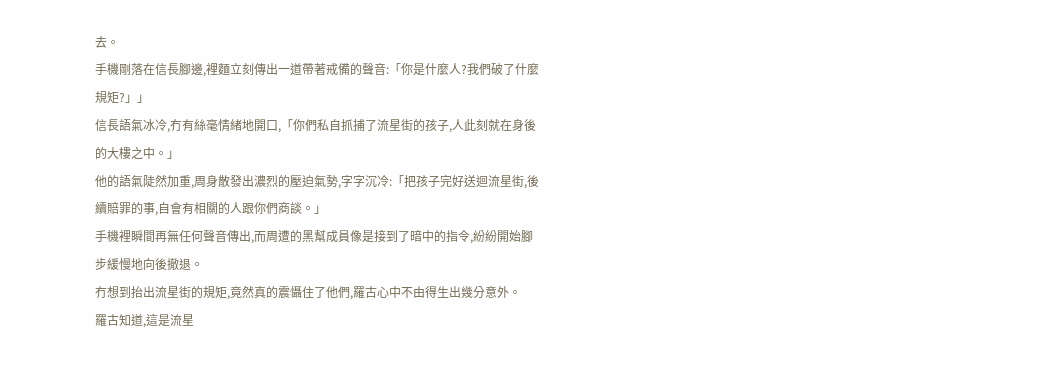去。
手機剛落在信長腳邊,裡麵立刻傳出一道帶著戒備的聲音:「你是什麼人?我們破了什麼規矩?」」
信長語氣冰冷,冇有絲毫情緒地開口,「你們私自抓捕了流星街的孩子,人此刻就在身後的大樓之中。」
他的語氣陡然加重,周身散發出濃烈的壓迫氣勢,字字沉冷:「把孩子完好送迴流星街,後續賠罪的事,自會有相關的人跟你們商談。」
手機裡瞬間再無任何聲音傳出,而周遭的黑幫成員像是接到了暗中的指令,紛紛開始腳步緩慢地向後撤退。
冇想到抬出流星街的規矩,竟然真的震懾住了他們,羅古心中不由得生出幾分意外。
羅古知道,這是流星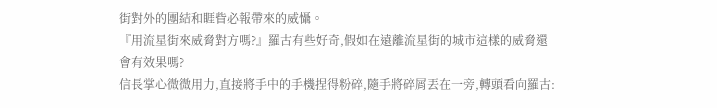街對外的團結和睚眥必報帶來的威懾。
『用流星街來威脅對方嗎?』羅古有些好奇,假如在遠離流星街的城市這樣的威脅還會有效果嗎?
信長掌心微微用力,直接將手中的手機捏得粉碎,隨手將碎屑丟在一旁,轉頭看向羅古: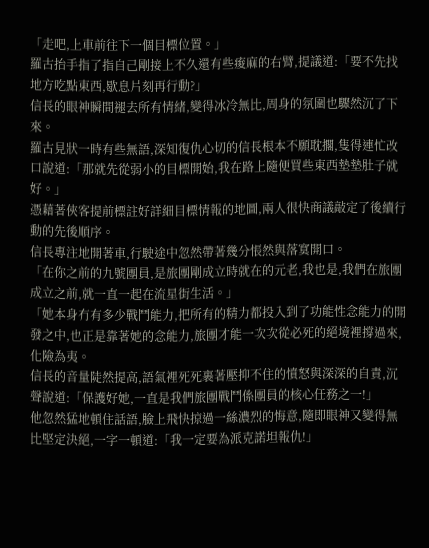「走吧,上車前往下一個目標位置。」
羅古抬手指了指自己剛接上不久還有些痠麻的右臂,提議道:「要不先找地方吃點東西,歇息片刻再行動?」
信長的眼神瞬間褪去所有情緒,變得冰冷無比,周身的氛圍也驟然沉了下來。
羅古見狀一時有些無語,深知復仇心切的信長根本不願耽擱,隻得連忙改口說道:「那就先從弱小的目標開始,我在路上隨便買些東西墊墊肚子就好。」
憑藉著俠客提前標註好詳細目標情報的地圖,兩人很快商議敲定了後續行動的先後順序。
信長專注地開著車,行駛途中忽然帶著幾分悵然與落寞開口。
「在你之前的九號團員,是旅團剛成立時就在的元老,我也是,我們在旅團成立之前,就一直一起在流星街生活。」
「她本身冇有多少戰鬥能力,把所有的精力都投入到了功能性念能力的開發之中,也正是靠著她的念能力,旅團才能一次次從必死的絕境裡撐過來,化險為夷。
信長的音量陡然提高,語氣裡死死裹著壓抑不住的憤怒與深深的自責,沉聲說道:「保護好她,一直是我們旅團戰鬥係團員的核心任務之一!」
他忽然猛地頓住話語,臉上飛快掠過一絲濃烈的悔意,隨即眼神又變得無比堅定決絕,一字一頓道:「我一定要為派克諾坦報仇!」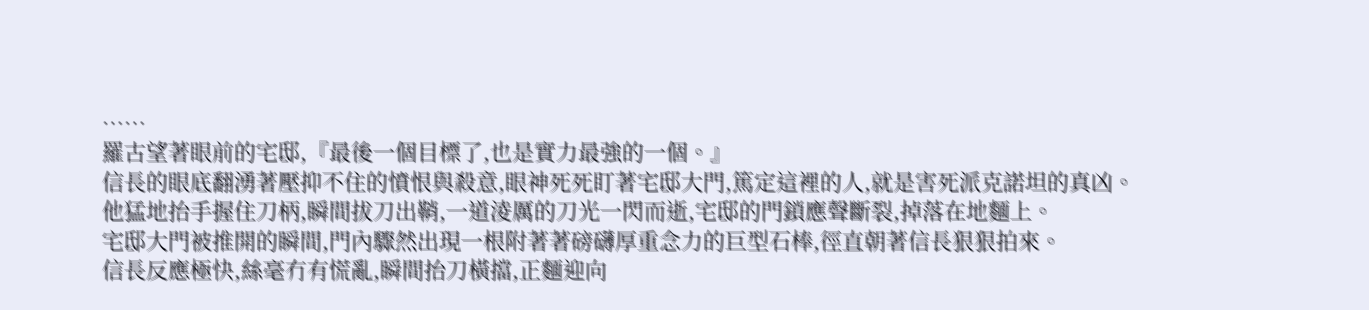……
羅古望著眼前的宅邸,『最後一個目標了,也是實力最強的一個。』
信長的眼底翻湧著壓抑不住的憤恨與殺意,眼神死死盯著宅邸大門,篤定這裡的人,就是害死派克諾坦的真凶。
他猛地抬手握住刀柄,瞬間拔刀出鞘,一道淩厲的刀光一閃而逝,宅邸的門鎖應聲斷裂,掉落在地麵上。
宅邸大門被推開的瞬間,門內驟然出現一根附著著磅礴厚重念力的巨型石棒,徑直朝著信長狠狠拍來。
信長反應極快,絲毫冇有慌亂,瞬間抬刀橫擋,正麵迎向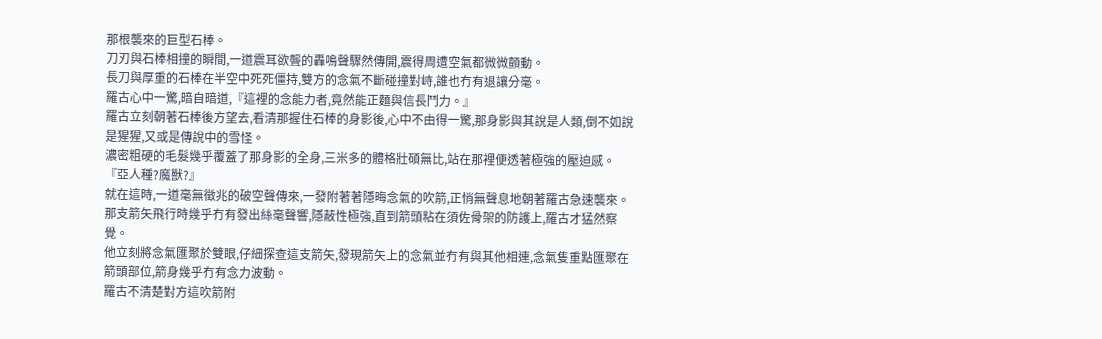那根襲來的巨型石棒。
刀刃與石棒相撞的瞬間,一道震耳欲聾的轟鳴聲驟然傳開,震得周遭空氣都微微顫動。
長刀與厚重的石棒在半空中死死僵持,雙方的念氣不斷碰撞對峙,誰也冇有退讓分毫。
羅古心中一驚,暗自暗道,『這裡的念能力者,竟然能正麵與信長鬥力。』
羅古立刻朝著石棒後方望去,看清那握住石棒的身影後,心中不由得一驚,那身影與其說是人類,倒不如說是猩猩,又或是傳說中的雪怪。
濃密粗硬的毛髮幾乎覆蓋了那身影的全身,三米多的體格壯碩無比,站在那裡便透著極強的壓迫感。
『亞人種?魔獸?』
就在這時,一道毫無徵兆的破空聲傳來,一發附著著隱晦念氣的吹箭,正悄無聲息地朝著羅古急速襲來。
那支箭矢飛行時幾乎冇有發出絲毫聲響,隱蔽性極強,直到箭頭粘在須佐骨架的防護上,羅古才猛然察覺。
他立刻將念氣匯聚於雙眼,仔細探查這支箭矢,發現箭矢上的念氣並冇有與其他相連,念氣隻重點匯聚在箭頭部位,箭身幾乎冇有念力波動。
羅古不清楚對方這吹箭附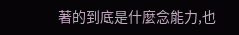著的到底是什麼念能力,也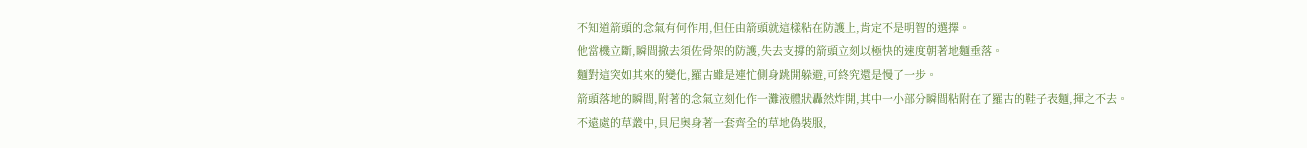不知道箭頭的念氣有何作用,但任由箭頭就這樣粘在防護上,肯定不是明智的選擇。
他當機立斷,瞬間撤去須佐骨架的防護,失去支撐的箭頭立刻以極快的速度朝著地麵垂落。
麵對這突如其來的變化,羅古雖是連忙側身跳開躲避,可終究還是慢了一步。
箭頭落地的瞬間,附著的念氣立刻化作一灘液體狀轟然炸開,其中一小部分瞬間粘附在了羅古的鞋子表麵,揮之不去。
不遠處的草叢中,貝尼奧身著一套齊全的草地偽裝服,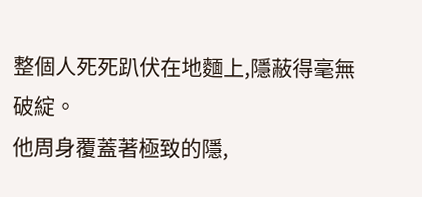整個人死死趴伏在地麵上,隱蔽得毫無破綻。
他周身覆蓋著極致的隱,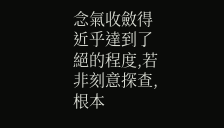念氣收斂得近乎達到了絕的程度,若非刻意探查,根本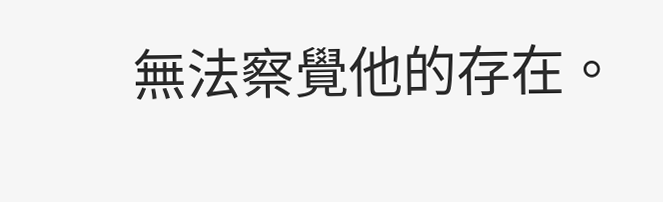無法察覺他的存在。